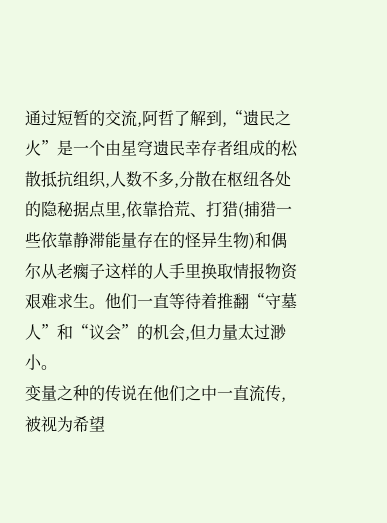通过短暂的交流,阿哲了解到,“遗民之火”是一个由星穹遗民幸存者组成的松散抵抗组织,人数不多,分散在枢纽各处的隐秘据点里,依靠拾荒、打猎(捕猎一些依靠静滞能量存在的怪异生物)和偶尔从老瘸子这样的人手里换取情报物资艰难求生。他们一直等待着推翻“守墓人”和“议会”的机会,但力量太过渺小。
变量之种的传说在他们之中一直流传,被视为希望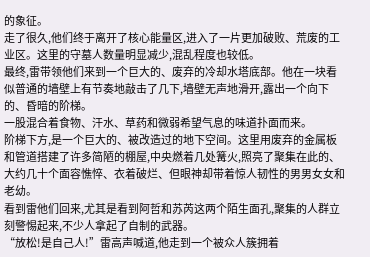的象征。
走了很久,他们终于离开了核心能量区,进入了一片更加破败、荒废的工业区。这里的守墓人数量明显减少,混乱程度也较低。
最终,雷带领他们来到一个巨大的、废弃的冷却水塔底部。他在一块看似普通的墙壁上有节奏地敲击了几下,墙壁无声地滑开,露出一个向下的、昏暗的阶梯。
一股混合着食物、汗水、草药和微弱希望气息的味道扑面而来。
阶梯下方,是一个巨大的、被改造过的地下空间。这里用废弃的金属板和管道搭建了许多简陋的棚屋,中央燃着几处篝火,照亮了聚集在此的、大约几十个面容憔悴、衣着破烂、但眼神却带着惊人韧性的男男女女和老幼。
看到雷他们回来,尤其是看到阿哲和苏芮这两个陌生面孔,聚集的人群立刻警惕起来,不少人拿起了自制的武器。
“放松!是自己人!”雷高声喊道,他走到一个被众人簇拥着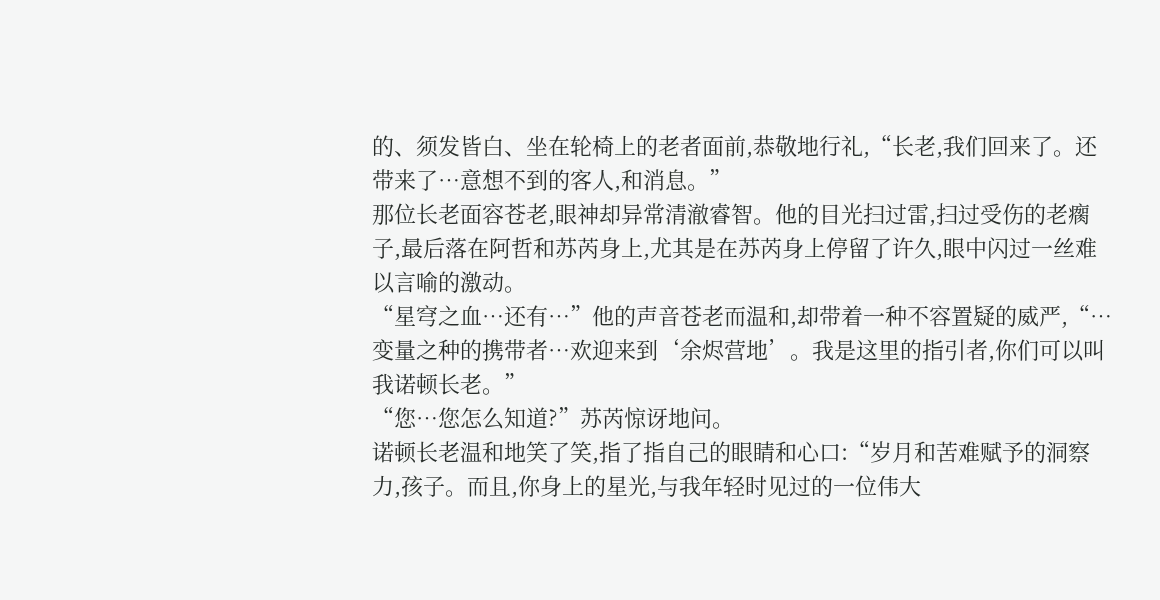的、须发皆白、坐在轮椅上的老者面前,恭敬地行礼,“长老,我们回来了。还带来了…意想不到的客人,和消息。”
那位长老面容苍老,眼神却异常清澈睿智。他的目光扫过雷,扫过受伤的老瘸子,最后落在阿哲和苏芮身上,尤其是在苏芮身上停留了许久,眼中闪过一丝难以言喻的激动。
“星穹之血…还有…”他的声音苍老而温和,却带着一种不容置疑的威严,“…变量之种的携带者…欢迎来到‘余烬营地’。我是这里的指引者,你们可以叫我诺顿长老。”
“您…您怎么知道?”苏芮惊讶地问。
诺顿长老温和地笑了笑,指了指自己的眼睛和心口:“岁月和苦难赋予的洞察力,孩子。而且,你身上的星光,与我年轻时见过的一位伟大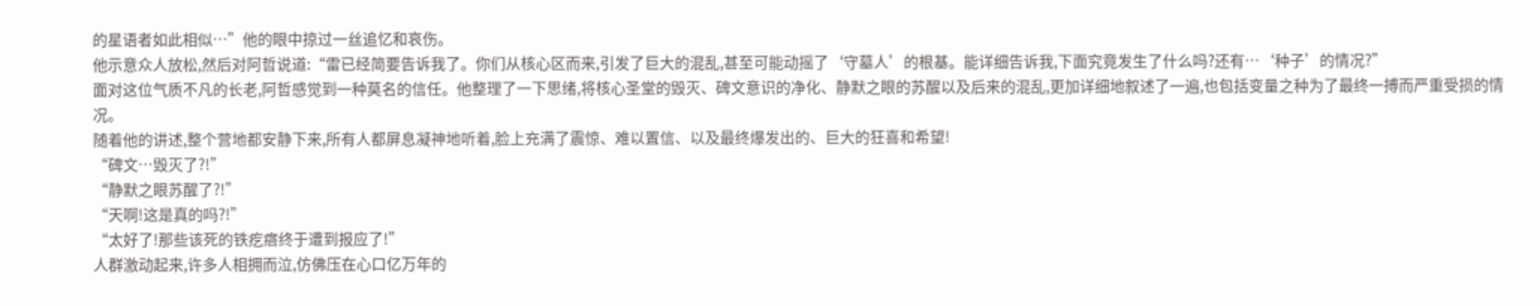的星语者如此相似…”他的眼中掠过一丝追忆和哀伤。
他示意众人放松,然后对阿哲说道:“雷已经简要告诉我了。你们从核心区而来,引发了巨大的混乱,甚至可能动摇了‘守墓人’的根基。能详细告诉我,下面究竟发生了什么吗?还有…‘种子’的情况?”
面对这位气质不凡的长老,阿哲感觉到一种莫名的信任。他整理了一下思绪,将核心圣堂的毁灭、碑文意识的净化、静默之眼的苏醒以及后来的混乱,更加详细地叙述了一遍,也包括变量之种为了最终一搏而严重受损的情况。
随着他的讲述,整个营地都安静下来,所有人都屏息凝神地听着,脸上充满了震惊、难以置信、以及最终爆发出的、巨大的狂喜和希望!
“碑文…毁灭了?!”
“静默之眼苏醒了?!”
“天啊!这是真的吗?!”
“太好了!那些该死的铁疙瘩终于遭到报应了!”
人群激动起来,许多人相拥而泣,仿佛压在心口亿万年的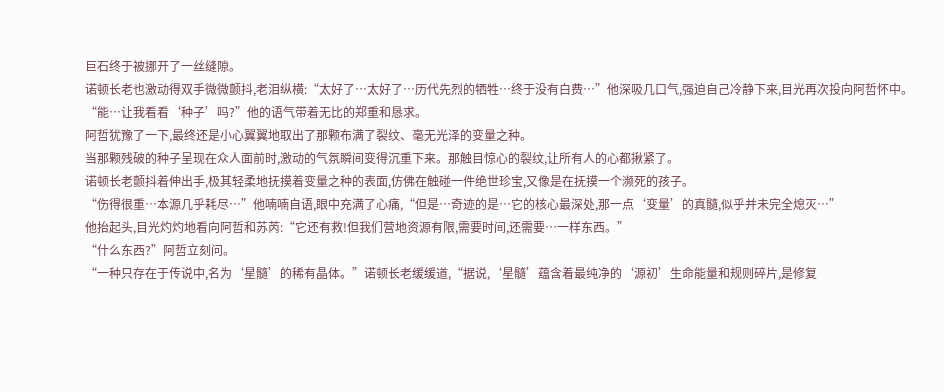巨石终于被挪开了一丝缝隙。
诺顿长老也激动得双手微微颤抖,老泪纵横:“太好了…太好了…历代先烈的牺牲…终于没有白费…”他深吸几口气,强迫自己冷静下来,目光再次投向阿哲怀中。
“能…让我看看‘种子’吗?”他的语气带着无比的郑重和恳求。
阿哲犹豫了一下,最终还是小心翼翼地取出了那颗布满了裂纹、毫无光泽的变量之种。
当那颗残破的种子呈现在众人面前时,激动的气氛瞬间变得沉重下来。那触目惊心的裂纹,让所有人的心都揪紧了。
诺顿长老颤抖着伸出手,极其轻柔地抚摸着变量之种的表面,仿佛在触碰一件绝世珍宝,又像是在抚摸一个濒死的孩子。
“伤得很重…本源几乎耗尽…”他喃喃自语,眼中充满了心痛,“但是…奇迹的是…它的核心最深处,那一点‘变量’的真髓,似乎并未完全熄灭…”
他抬起头,目光灼灼地看向阿哲和苏芮:“它还有救!但我们营地资源有限,需要时间,还需要…一样东西。”
“什么东西?”阿哲立刻问。
“一种只存在于传说中,名为‘星髓’的稀有晶体。”诺顿长老缓缓道,“据说,‘星髓’蕴含着最纯净的‘源初’生命能量和规则碎片,是修复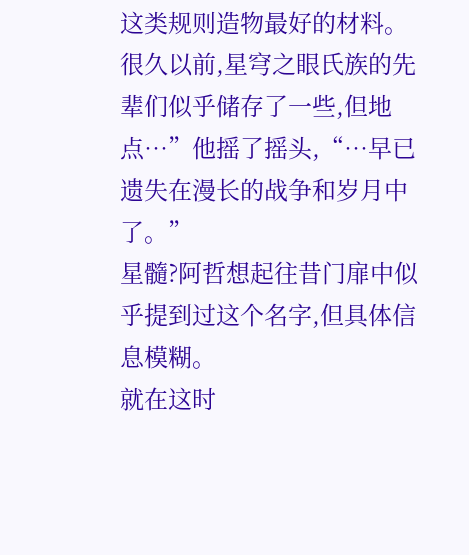这类规则造物最好的材料。很久以前,星穹之眼氏族的先辈们似乎储存了一些,但地点…”他摇了摇头,“…早已遗失在漫长的战争和岁月中了。”
星髓?阿哲想起往昔门扉中似乎提到过这个名字,但具体信息模糊。
就在这时